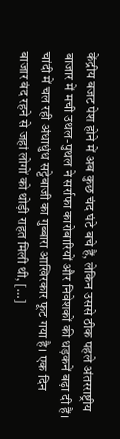केंद्रीय बजट पेश होने में अब कुछ चंद घंटे बचे हैं, लेकिन उससे ठीक पहले अंतरराष्ट्रीय बाजार में मची उथल-पुथल ने सर्राफा कारोबारियों और निवेशकों की धड़कनें बढ़ा दी हैं। चांदी में चल रही अंधाधुंध सट्टेबाजी का गुब्बारा आखिरकार फूट गया है। एक दिन बाजार बंद रहने से जहां लोगों को थोड़ी राहत मिली थी, […]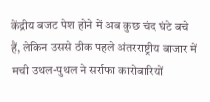केंद्रीय बजट पेश होने में अब कुछ चंद घंटे बचे हैं, लेकिन उससे ठीक पहले अंतरराष्ट्रीय बाजार में मची उथल-पुथल ने सर्राफा कारोबारियों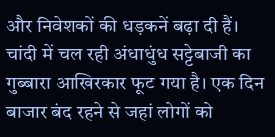और निवेशकों की धड़कनें बढ़ा दी हैं। चांदी में चल रही अंधाधुंध सट्टेबाजी का गुब्बारा आखिरकार फूट गया है। एक दिन बाजार बंद रहने से जहां लोगों को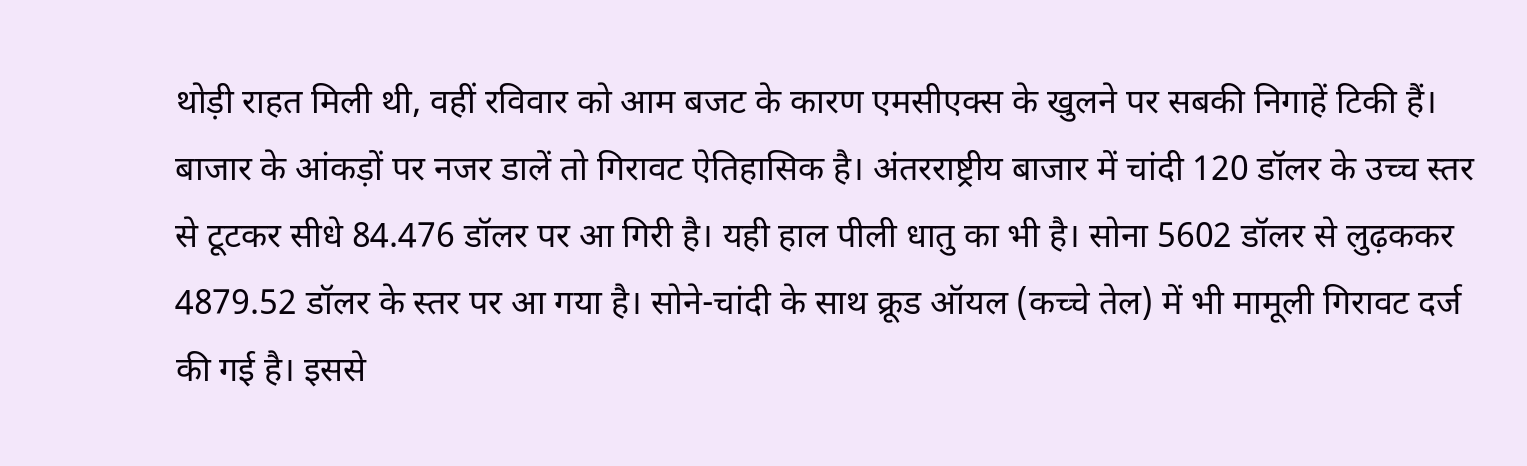थोड़ी राहत मिली थी, वहीं रविवार को आम बजट के कारण एमसीएक्स के खुलने पर सबकी निगाहें टिकी हैं।
बाजार के आंकड़ों पर नजर डालें तो गिरावट ऐतिहासिक है। अंतरराष्ट्रीय बाजार में चांदी 120 डॉलर के उच्च स्तर से टूटकर सीधे 84.476 डॉलर पर आ गिरी है। यही हाल पीली धातु का भी है। सोना 5602 डॉलर से लुढ़ककर 4879.52 डॉलर के स्तर पर आ गया है। सोने-चांदी के साथ क्रूड ऑयल (कच्चे तेल) में भी मामूली गिरावट दर्ज की गई है। इससे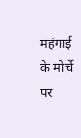महंगाई के मोर्चे पर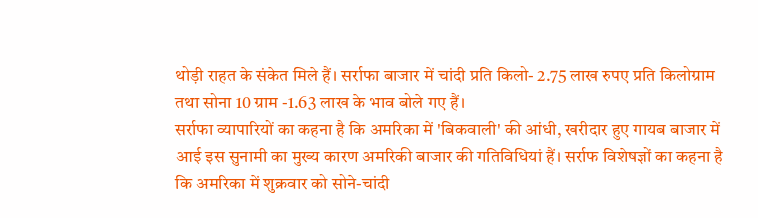थोड़ी राहत के संकेत मिले हैं। सर्राफा बाजार में चांदी प्रति किलो- 2.75 लाख रुपए प्रति किलोग्राम तथा सोना 10 ग्राम -1.63 लाख के भाव बोले गए हैं।
सर्राफा व्यापारियों का कहना है कि अमरिका में 'बिकवाली' की आंधी, खरीदार हुए गायब बाजार में आई इस सुनामी का मुख्य कारण अमरिकी बाजार की गतिविधियां हैं। सर्राफ विशेषज्ञों का कहना है कि अमरिका में शुक्रवार को सोने-चांदी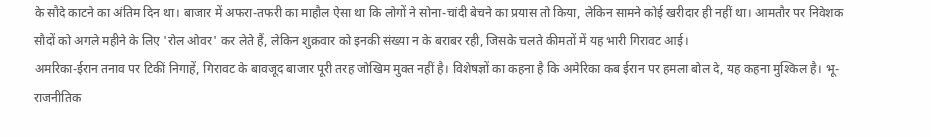के सौदे काटने का अंतिम दिन था। बाजार में अफरा-तफरी का माहौल ऐसा था कि लोगों ने सोना-चांदी बेचने का प्रयास तो किया, लेकिन सामने कोई खरीदार ही नहीं था। आमतौर पर निवेशक सौदों को अगले महीने के लिए 'रोल ओवर' कर लेते हैं, लेकिन शुक्रवार को इनकी संख्या न के बराबर रही, जिसके चलते कीमतों में यह भारी गिरावट आई।
अमरिका-ईरान तनाव पर टिकीं निगाहें, गिरावट के बावजूद बाजार पूरी तरह जोखिम मुक्त नहीं है। विशेषज्ञों का कहना है कि अमेरिका कब ईरान पर हमला बोल दे, यह कहना मुश्किल है। भू-राजनीतिक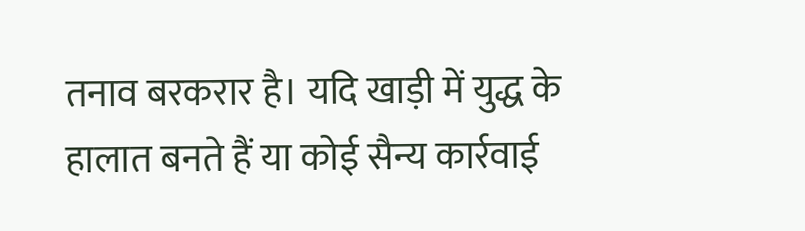तनाव बरकरार है। यदि खाड़ी में युद्ध के हालात बनते हैं या कोई सैन्य कार्रवाई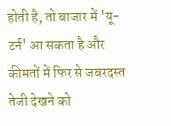होती है, तो बाजार में 'यू-टर्न' आ सकता है और कीमतों में फिर से जबरदस्त तेजी देखने को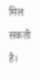मिल सकती है।